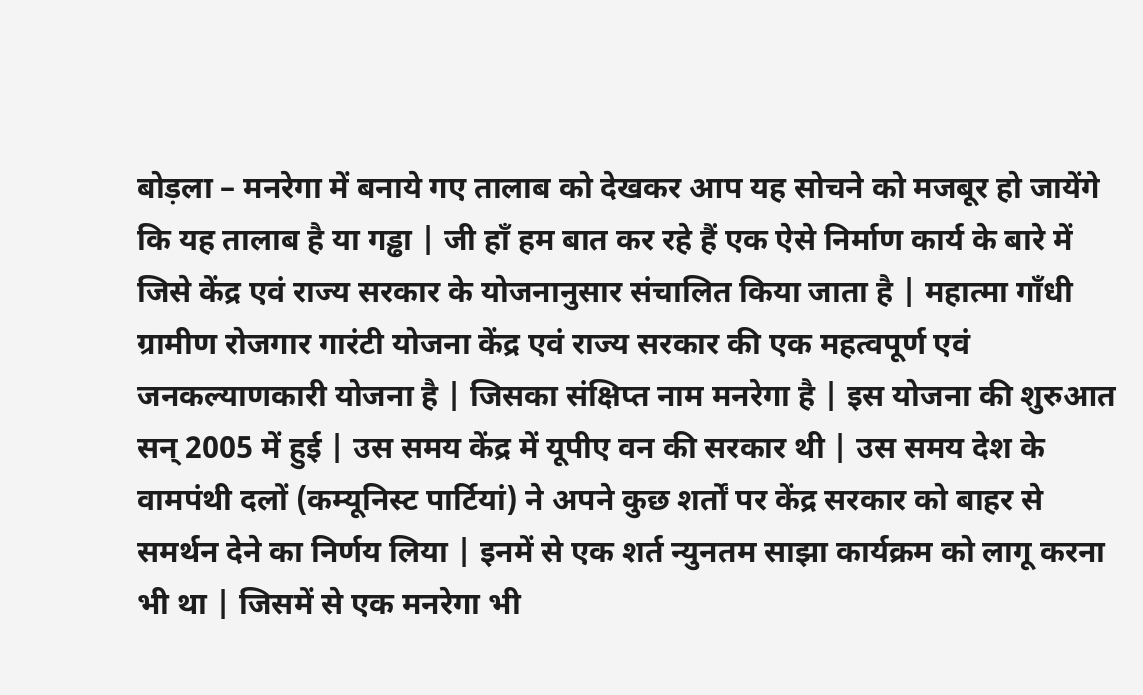बोड़ला – मनरेगा में बनाये गए तालाब को देखकर आप यह सोचने को मजबूर हो जायेंगे कि यह तालाब है या गड्ढा | जी हाँ हम बात कर रहे हैं एक ऐसे निर्माण कार्य के बारे में जिसे केंद्र एवं राज्य सरकार के योजनानुसार संचालित किया जाता है | महात्मा गॉंधी ग्रामीण रोजगार गारंटी योजना केंद्र एवं राज्य सरकार की एक महत्वपूर्ण एवं जनकल्याणकारी योजना है | जिसका संक्षिप्त नाम मनरेगा है | इस योजना की शुरुआत सन् 2005 में हुई | उस समय केंद्र में यूपीए वन की सरकार थी | उस समय देश के वामपंथी दलों (कम्यूनिस्ट पार्टियां) ने अपने कुछ शर्तों पर केंद्र सरकार को बाहर से समर्थन देने का निर्णय लिया | इनमें से एक शर्त न्युनतम साझा कार्यक्रम को लागू करना भी था | जिसमें से एक मनरेगा भी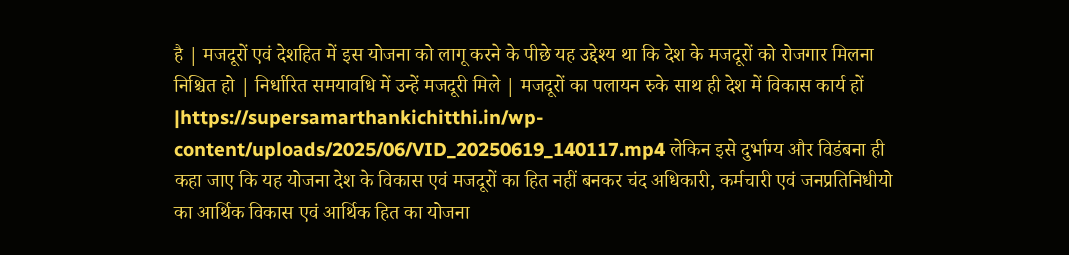है | मजदूरों एवं देशहित में इस योजना को लागू करने के पीछे यह उद्देश्य था कि देश के मजदूरों को रोजगार मिलना निश्चित हो | निर्धारित समयावधि में उन्हें मजदूरी मिले | मजदूरों का पलायन रुके साथ ही देश में विकास कार्य हों |https://supersamarthankichitthi.in/wp-content/uploads/2025/06/VID_20250619_140117.mp4 लेकिन इसे दुर्भाग्य और विडंबना ही कहा जाए कि यह योजना देश के विकास एवं मजदूरों का हित नहीं बनकर चंद अधिकारी, कर्मचारी एवं जनप्रतिनिधीयो का आर्थिक विकास एवं आर्थिक हित का योजना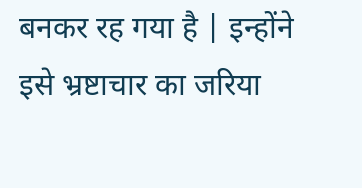बनकर रह गया है | इन्होंने इसे भ्रष्टाचार का जरिया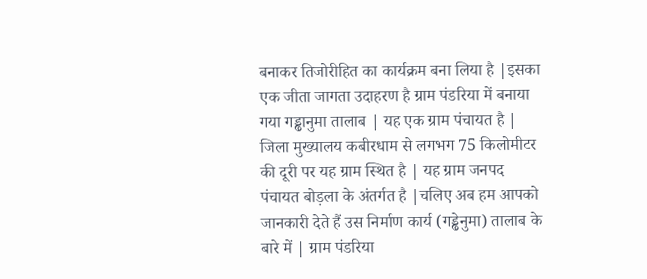बनाकर तिजोरीहित का कार्यक्रम बना लिया है |इसका एक जीता जागता उदाहरण है ग्राम पंडरिया में बनाया गया गड्ढानुमा तालाब | यह एक ग्राम पंचायत है | जिला मुख्यालय कबीरधाम से लगभग 75 किलोमीटर की दूरी पर यह ग्राम स्थित है | यह ग्राम जनपद पंचायत बोड़ला के अंतर्गत है |चलिए अब हम आपको जानकारी देते हैं उस निर्माण कार्य (गड्ढेनुमा) तालाब के बारे में | ग्राम पंडरिया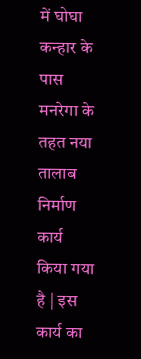में घोघा कन्हार के पास मनरेगा के तहत नया तालाब निर्माण कार्य किया गया है | इस कार्य का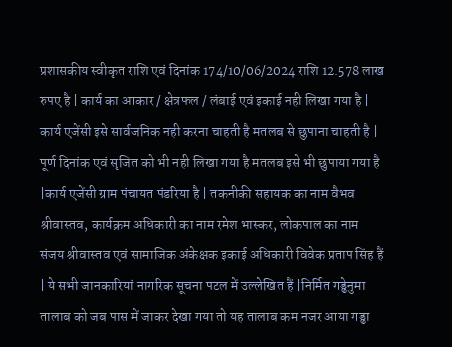प्रशासकीय स्वीकृत राशि एवं दिनांक 174/10/06/2024 राशि 12.578 लाख रुपए है | कार्य का आकार / क्षेत्रफल / लंबाई एवं इकाई नही लिखा गया है | कार्य एजेंसी इसे सार्वजनिक नही करना चाहती है मतलब से छुपाना चाहती है | पूर्ण दिनांक एवं सृजित को भी नही लिखा गया है मतलब इसे भी छुपाया गया है |कार्य एजेंसी ग्राम पंचायत पंडरिया है | तकनीकी सहायक का नाम वैभव श्रीवास्तव, कार्यक्रम अधिकारी का नाम रमेश भास्कर, लोकपाल का नाम संजय श्रीवास्तव एवं सामाजिक अंकेक्षक इकाई अधिकारी विवेक प्रताप सिंह हैं | ये सभी जानकारियां नागरिक सूचना पटल में उल्लेखित हैं |निर्मित गड्ढेनुमा तालाब को जब पास में जाकर देखा गया तो यह तालाब कम नजर आया गड्ढा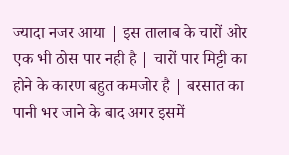ज्यादा नजर आया | इस तालाब के चारों ओर एक भी ठोस पार नही है | चारों पार मिट्टी का होने के कारण बहुत कमजोर है | बरसात का पानी भर जाने के बाद अगर इसमें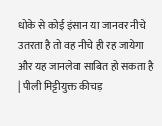धोके से कोई इंसान या जानवर नीचे उतरता है तो वह नीचे ही रह जायेगा और यह जानलेवा साबित हो सकता है | पीली मिट्टीयुक्त कीचड़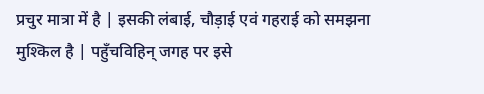प्रचुर मात्रा में है | इसकी लंबाई, चौड़ाई एवं गहराई को समझना मुश्किल है | पहुँचविहिन् जगह पर इसे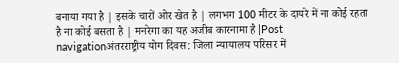बनाया गया है | इसके चारों ओर खेत है | लगभग 100 मीटर के दायरे में ना कोई रहता है ना कोई बसता है | मनरेगा का यह अजीब कारनामा है |Post navigationअंतरराष्ट्रीय योग दिवस: जिला न्यायालय परिसर में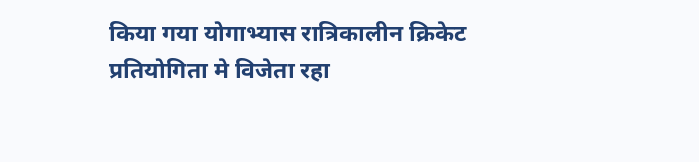किया गया योगाभ्यास रात्रिकालीन क्रिकेट प्रतियोगिता मे विजेता रहा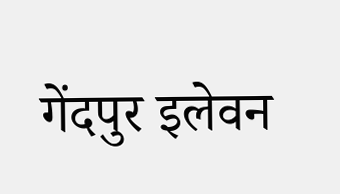गेंदपुर इलेवन